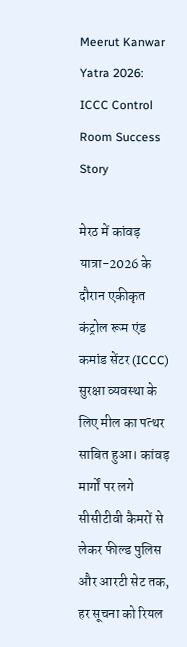Meerut Kanwar Yatra 2026: ICCC Control Room Success Story

मेरठ में कांवड़ यात्रा-2026 के दौरान एकीकृत कंट्रोल रूम एंड कमांड सेंटर (ICCC) सुरक्षा व्यवस्था के लिए मील का पत्थर साबित हुआ। कांवड़ मार्गों पर लगे सीसीटीवी कैमरों से लेकर फील्ड पुलिस और आरटी सेट तक, हर सूचना को रियल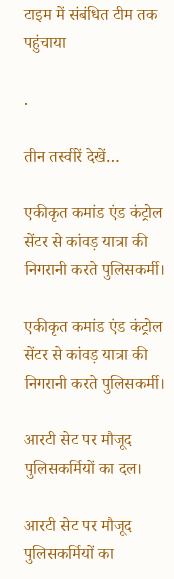टाइम में संबंधित टीम तक पहुंचाया

.

तीन तस्वीरें देखें…

एकीकृत कमांड एंड कंट्रोल सेंटर से कांवड़ यात्रा की निगरानी करते पुलिसकर्मी।

एकीकृत कमांड एंड कंट्रोल सेंटर से कांवड़ यात्रा की निगरानी करते पुलिसकर्मी।

आरटी सेट पर मौजूद पुलिसकर्मियों का दल।

आरटी सेट पर मौजूद पुलिसकर्मियों का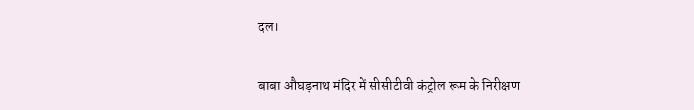दल।

बाबा औघड़नाथ मंदिर में सीसीटीवी कंट्रोल रूम के निरीक्षण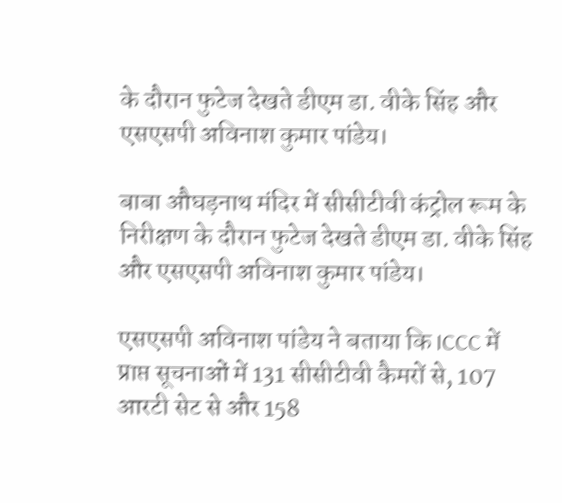के दौरान फुटेज देखते डीएम डा. वीके सिंह और एसएसपी अविनाश कुमार पांडेय।

बाबा औघड़नाथ मंदिर में सीसीटीवी कंट्रोल रूम के निरीक्षण के दौरान फुटेज देखते डीएम डा. वीके सिंह और एसएसपी अविनाश कुमार पांडेय।

एसएसपी अविनाश पांडेय ने बताया कि ICCC में प्राप्त सूचनाओं में 131 सीसीटीवी कैमरों से, 107 आरटी सेट से और 158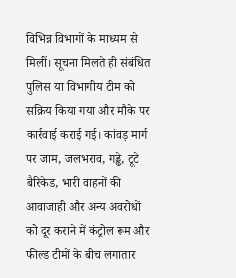विभिन्न विभागों के माध्यम से मिलीं। सूचना मिलते ही संबंधित पुलिस या विभागीय टीम को सक्रिय किया गया और मौके पर कार्रवाई कराई गई। कांवड़ मार्ग पर जाम, जलभराव, गड्ढे, टूटे बैरिकेड, भारी वाहनों की आवाजाही और अन्य अवरोधों को दूर कराने में कंट्रोल रूम और फील्ड टीमों के बीच लगातार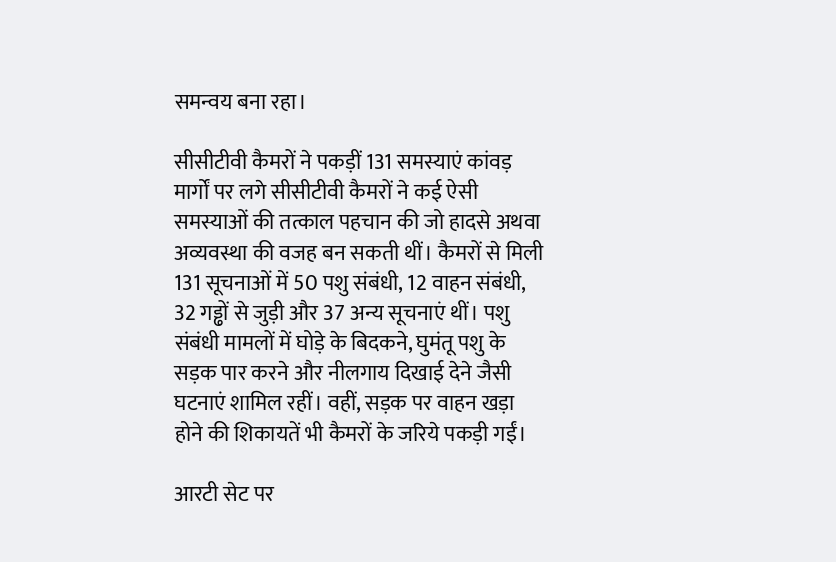समन्वय बना रहा।

सीसीटीवी कैमरों ने पकड़ीं 131 समस्याएं कांवड़ मार्गों पर लगे सीसीटीवी कैमरों ने कई ऐसी समस्याओं की तत्काल पहचान की जो हादसे अथवा अव्यवस्था की वजह बन सकती थीं। कैमरों से मिली 131 सूचनाओं में 50 पशु संबंधी, 12 वाहन संबंधी, 32 गड्ढों से जुड़ी और 37 अन्य सूचनाएं थीं। पशु संबंधी मामलों में घोड़े के बिदकने, घुमंतू पशु के सड़क पार करने और नीलगाय दिखाई देने जैसी घटनाएं शामिल रहीं। वहीं, सड़क पर वाहन खड़ा होने की शिकायतें भी कैमरों के जरिये पकड़ी गईं।

आरटी सेट पर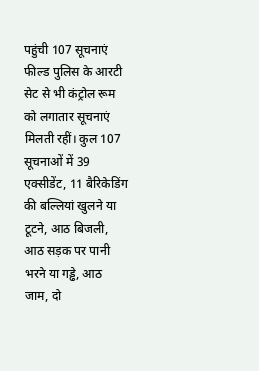पहुंची 107 सूचनाएं फील्ड पुलिस के आरटी सेट से भी कंट्रोल रूम को लगातार सूचनाएं मिलती रहीं। कुल 107 सूचनाओं में 39 एक्सीडेंट, 11 बैरिकेडिंग की बल्लियां खुलने या टूटने, आठ बिजली, आठ सड़क पर पानी भरने या गड्ढे, आठ जाम, दो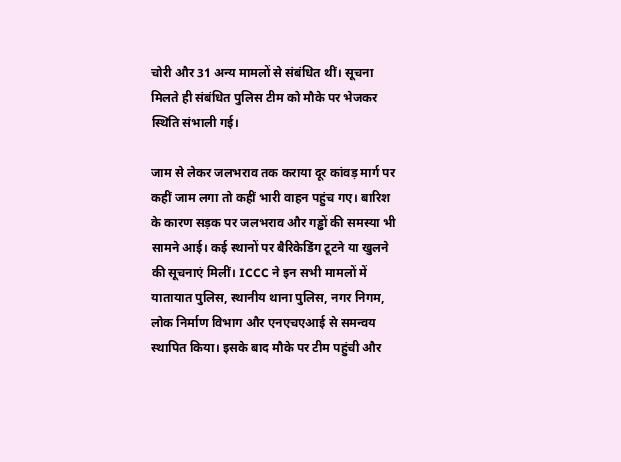चोरी और 31 अन्य मामलों से संबंधित थीं। सूचना मिलते ही संबंधित पुलिस टीम को मौके पर भेजकर स्थिति संभाली गई।

जाम से लेकर जलभराव तक कराया दूर कांवड़ मार्ग पर कहीं जाम लगा तो कहीं भारी वाहन पहुंच गए। बारिश के कारण सड़क पर जलभराव और गड्ढों की समस्या भी सामने आई। कई स्थानों पर बैरिकेडिंग टूटने या खुलने की सूचनाएं मिलीं। ICCC ने इन सभी मामलों में यातायात पुलिस, स्थानीय थाना पुलिस, नगर निगम, लोक निर्माण विभाग और एनएचएआई से समन्वय स्थापित किया। इसके बाद मौके पर टीम पहुंची और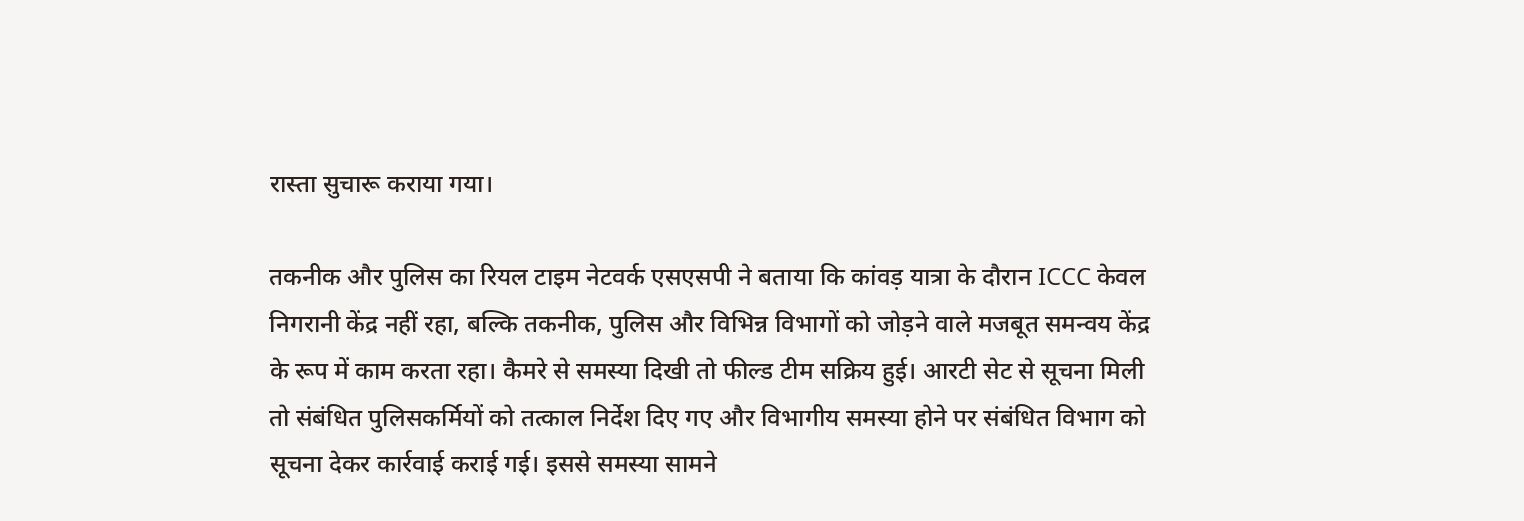रास्ता सुचारू कराया गया।

तकनीक और पुलिस का रियल टाइम नेटवर्क एसएसपी ने बताया कि कांवड़ यात्रा के दौरान ICCC केवल निगरानी केंद्र नहीं रहा, बल्कि तकनीक, पुलिस और विभिन्न विभागों को जोड़ने वाले मजबूत समन्वय केंद्र के रूप में काम करता रहा। कैमरे से समस्या दिखी तो फील्ड टीम सक्रिय हुई। आरटी सेट से सूचना मिली तो संबंधित पुलिसकर्मियों को तत्काल निर्देश दिए गए और विभागीय समस्या होने पर संबंधित विभाग को सूचना देकर कार्रवाई कराई गई। इससे समस्या सामने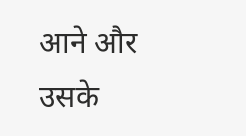आने और उसके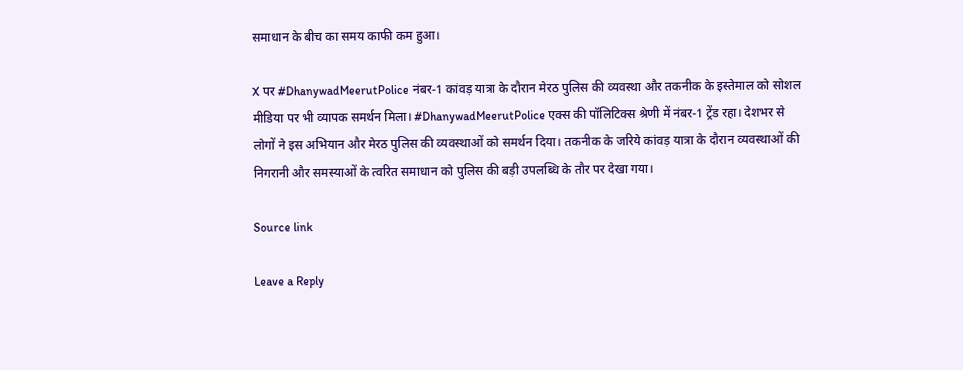समाधान के बीच का समय काफी कम हुआ।

X पर #DhanywadMeerutPolice नंबर-1 कांवड़ यात्रा के दौरान मेरठ पुलिस की व्यवस्था और तकनीक के इस्तेमाल को सोशल मीडिया पर भी व्यापक समर्थन मिला। #DhanywadMeerutPolice एक्स की पॉलिटिक्स श्रेणी में नंबर-1 ट्रेंड रहा। देशभर से लोगों ने इस अभियान और मेरठ पुलिस की व्यवस्थाओं को समर्थन दिया। तकनीक के जरिये कांवड़ यात्रा के दौरान व्यवस्थाओं की निगरानी और समस्याओं के त्वरित समाधान को पुलिस की बड़ी उपलब्धि के तौर पर देखा गया।

Source link

Leave a Reply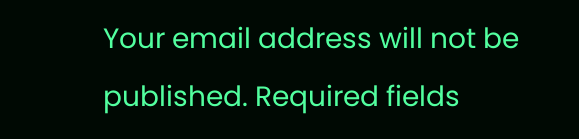Your email address will not be published. Required fields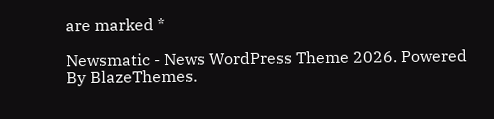are marked *

Newsmatic - News WordPress Theme 2026. Powered By BlazeThemes.